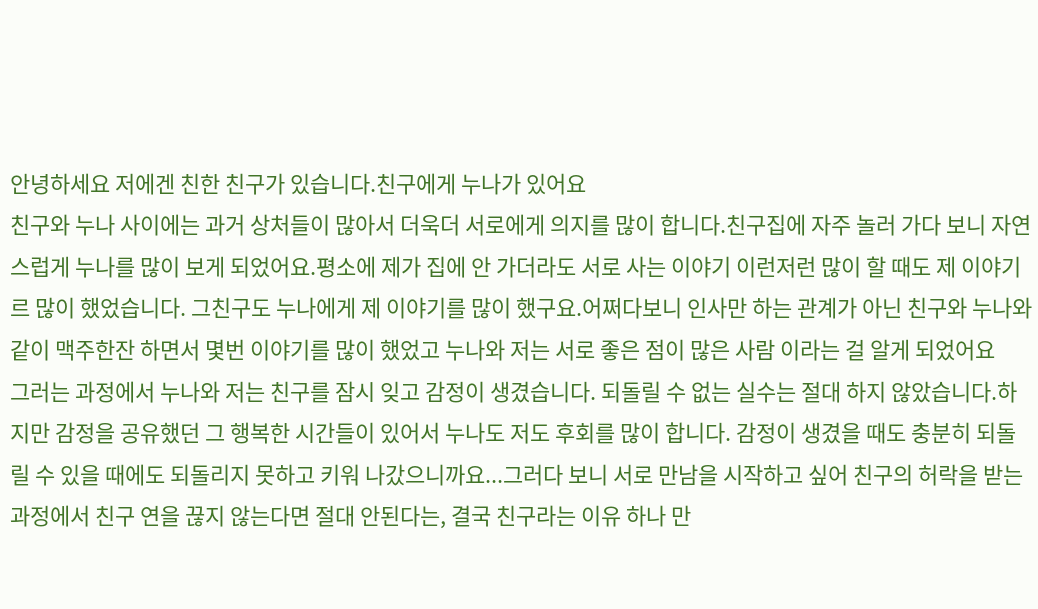안녕하세요 저에겐 친한 친구가 있습니다.친구에게 누나가 있어요
친구와 누나 사이에는 과거 상처들이 많아서 더욱더 서로에게 의지를 많이 합니다.친구집에 자주 놀러 가다 보니 자연스럽게 누나를 많이 보게 되었어요.평소에 제가 집에 안 가더라도 서로 사는 이야기 이런저런 많이 할 때도 제 이야기르 많이 했었습니다. 그친구도 누나에게 제 이야기를 많이 했구요.어쩌다보니 인사만 하는 관계가 아닌 친구와 누나와 같이 맥주한잔 하면서 몇번 이야기를 많이 했었고 누나와 저는 서로 좋은 점이 많은 사람 이라는 걸 알게 되었어요
그러는 과정에서 누나와 저는 친구를 잠시 잊고 감정이 생겼습니다. 되돌릴 수 없는 실수는 절대 하지 않았습니다.하지만 감정을 공유했던 그 행복한 시간들이 있어서 누나도 저도 후회를 많이 합니다. 감정이 생겼을 때도 충분히 되돌릴 수 있을 때에도 되돌리지 못하고 키워 나갔으니까요...그러다 보니 서로 만남을 시작하고 싶어 친구의 허락을 받는 과정에서 친구 연을 끊지 않는다면 절대 안된다는, 결국 친구라는 이유 하나 만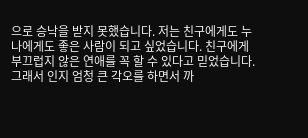으로 승낙을 받지 못했습니다. 저는 친구에게도 누나에게도 좋은 사람이 되고 싶었습니다. 친구에게 부끄럽지 않은 연애를 꼭 할 수 있다고 믿었습니다. 그래서 인지 엄청 큰 각오를 하면서 까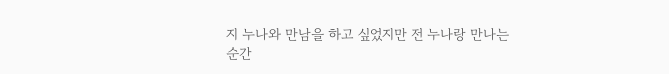지 누나와 만남을 하고 싶었지만 전 누나랑 만나는 순간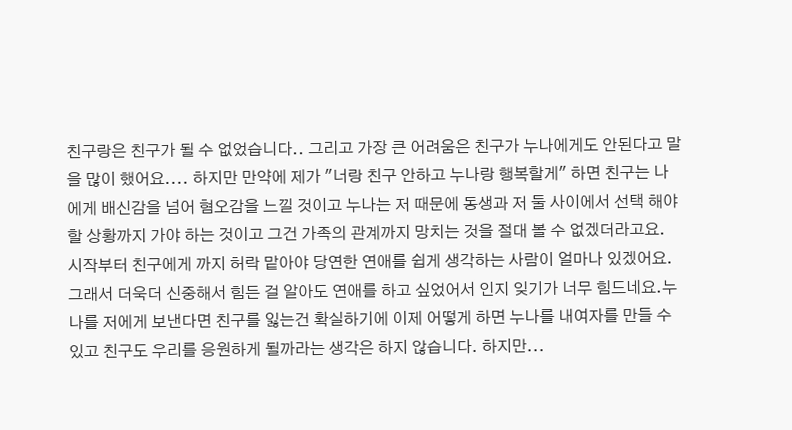친구랑은 친구가 될 수 없었습니다.. 그리고 가장 큰 어려움은 친구가 누나에게도 안된다고 말을 많이 했어요.... 하지만 만약에 제가 "너랑 친구 안하고 누나랑 행복할게" 하면 친구는 나에게 배신감을 넘어 혐오감을 느낄 것이고 누나는 저 때문에 동생과 저 둘 사이에서 선택 해야할 상황까지 가야 하는 것이고 그건 가족의 관계까지 망치는 것을 절대 볼 수 없겠더라고요. 시작부터 친구에게 까지 허락 맡아야 당연한 연애를 쉽게 생각하는 사람이 얼마나 있겠어요. 그래서 더욱더 신중해서 힘든 걸 알아도 연애를 하고 싶었어서 인지 잊기가 너무 힘드네요.누나를 저에게 보낸다면 친구를 잃는건 확실하기에 이제 어떻게 하면 누나를 내여자를 만들 수 있고 친구도 우리를 응원하게 될까라는 생각은 하지 않습니다. 하지만...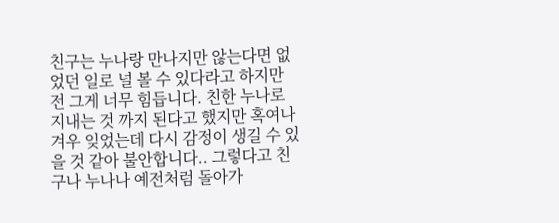친구는 누나랑 만나지만 않는다면 없었던 일로 널 볼 수 있다라고 하지만 전 그게 너무 힘듭니다. 친한 누나로 지내는 것 까지 된다고 했지만 혹여나 겨우 잊었는데 다시 감정이 생길 수 있을 것 같아 불안합니다.. 그렇다고 친구나 누나나 예전처럼 돌아가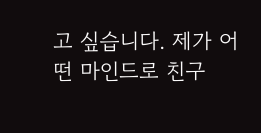고 싶습니다. 제가 어떤 마인드로 친구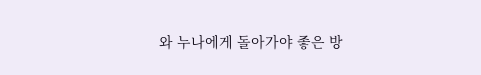와 누나에게 돌아가야 좋은 방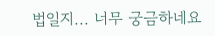법일지... 너무 궁금하네요